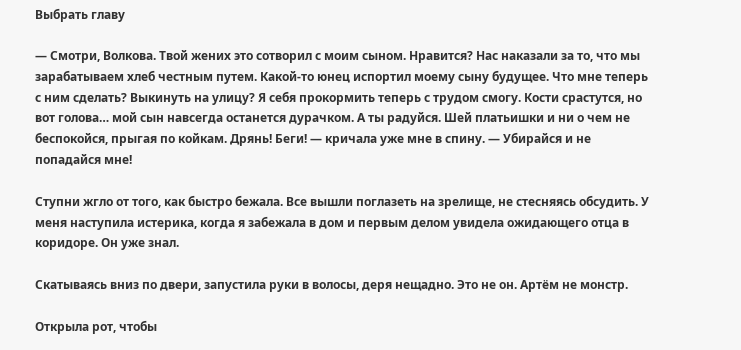Выбрать главу

— Смотри, Волкова. Твой жених это сотворил с моим сыном. Нравится? Нас наказали за то, что мы зарабатываем хлеб честным путем. Какой-то юнец испортил моему сыну будущее. Что мне теперь с ним сделать? Выкинуть на улицу? Я себя прокормить теперь с трудом смогу. Кости срастутся, но вот голова… мой сын навсегда останется дурачком. А ты радуйся. Шей платьишки и ни о чем не беспокойся, прыгая по койкам. Дрянь! Беги! — кричала уже мне в спину. — Убирайся и не попадайся мне!

Ступни жгло от того, как быстро бежала. Все вышли поглазеть на зрелище, не стесняясь обсудить. У меня наступила истерика, когда я забежала в дом и первым делом увидела ожидающего отца в коридоре. Он уже знал.

Скатываясь вниз по двери, запустила руки в волосы, деря нещадно. Это не он. Артём не монстр.

Открыла рот, чтобы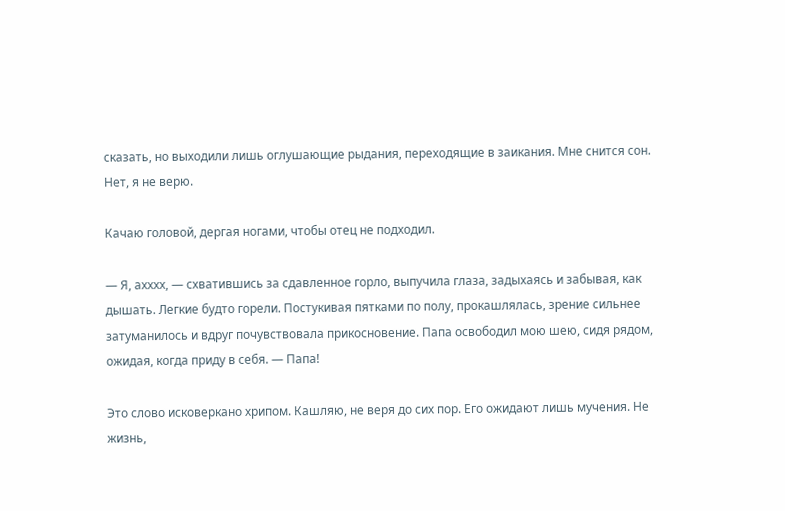сказать, но выходили лишь оглушающие рыдания, переходящие в заикания. Мне снится сон. Нет, я не верю.

Качаю головой, дергая ногами, чтобы отец не подходил.

— Я, ахххх, — схватившись за сдавленное горло, выпучила глаза, задыхаясь и забывая, как дышать. Легкие будто горели. Постукивая пятками по полу, прокашлялась, зрение сильнее затуманилось и вдруг почувствовала прикосновение. Папа освободил мою шею, сидя рядом, ожидая, когда приду в себя. — Папа!

Это слово исковеркано хрипом. Кашляю, не веря до сих пор. Его ожидают лишь мучения. Не жизнь,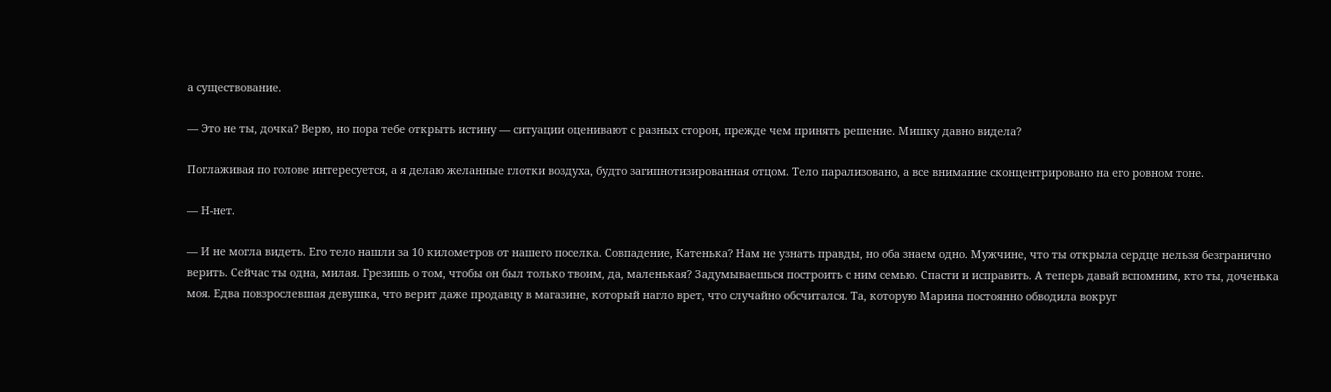а существование.

— Это не ты, дочка? Верю, но пора тебе открыть истину — ситуации оценивают с разных сторон, прежде чем принять решение. Мишку давно видела?

Поглаживая по голове интересуется, а я делаю желанные глотки воздуха, будто загипнотизированная отцом. Тело парализовано, а все внимание сконцентрировано на его ровном тоне.

— Н-нет.

— И не могла видеть. Его тело нашли за 10 километров от нашего поселка. Совпадение, Катенька? Нам не узнать правды, но оба знаем одно. Мужчине, что ты открыла сердце нельзя безгранично верить. Сейчас ты одна, милая. Грезишь о том, чтобы он был только твоим, да, маленькая? Задумываешься построить с ним семью. Спасти и исправить. А теперь давай вспомним, кто ты, доченька моя. Едва повзрослевшая девушка, что верит даже продавцу в магазине, который нагло врет, что случайно обсчитался. Та, которую Марина постоянно обводила вокруг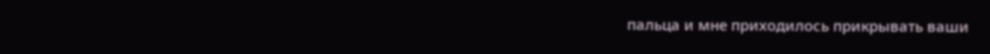пальца и мне приходилось прикрывать ваши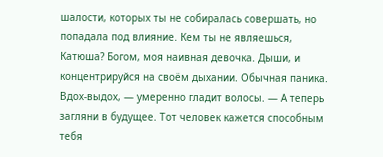шалости, которых ты не собиралась совершать, но попадала под влияние. Кем ты не являешься, Катюша? Богом, моя наивная девочка. Дыши, и концентрируйся на своём дыхании. Обычная паника. Вдох-выдох, — умеренно гладит волосы. — А теперь загляни в будущее. Тот человек кажется способным тебя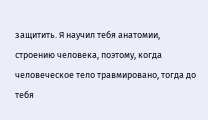защитить. Я научил тебя анатомии, строению человека, поэтому, когда человеческое тело травмировано, тогда до тебя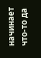начинает что-то да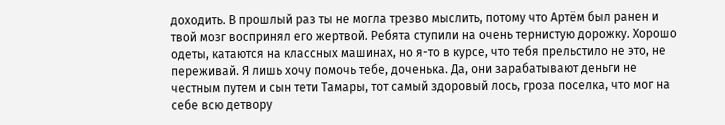доходить. В прошлый раз ты не могла трезво мыслить, потому что Артём был ранен и твой мозг воспринял его жертвой. Ребята ступили на очень тернистую дорожку. Хорошо одеты, катаются на классных машинах, но я-то в курсе, что тебя прельстило не это, не переживай. Я лишь хочу помочь тебе, доченька. Да, они зарабатывают деньги не честным путем и сын тети Тамары, тот самый здоровый лось, гроза поселка, что мог на себе всю детвору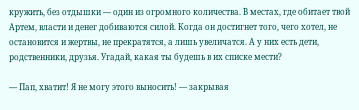кружить, без отдышки — один из огромного количества. В местах, где обитает твой Артем, власти и денег добиваются силой. Когда он достигнет того, чего хотел, не остановится и жертвы, не прекратятся, а лишь увеличатся. А у них есть дети, родственники, друзья. Угадай, какая ты будешь в их списке мести?

— Пап, хватит! Я не могу этого выносить! — закрывая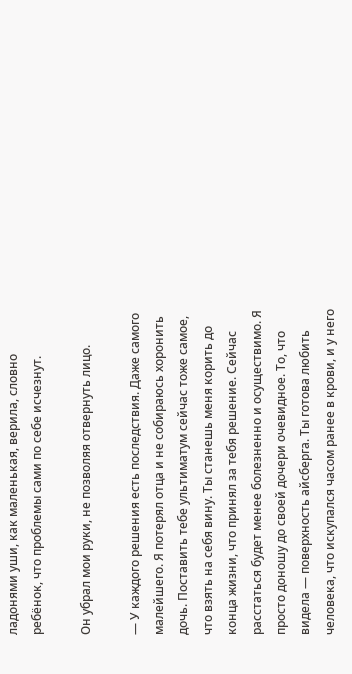ладонями уши, как маленькая, верила, словно ребёнок, что проблемы сами по себе исчезнут.

Он убрал мои руки, не позволяя отвернуть лицо.

— У каждого решения есть последствия. Даже самого малейшего. Я потерял отца и не собираюсь хоронить дочь. Поставить тебе ультиматум сейчас тоже самое, что взять на себя вину. Ты станешь меня корить до конца жизни, что принял за тебя решение. Сейчас расстаться будет менее болезненно и осуществимо. Я просто доношу до своей дочери очевидное. То, что видела — поверхность айсберга. Ты готова любить человека, что искупался часом ранее в крови, и у него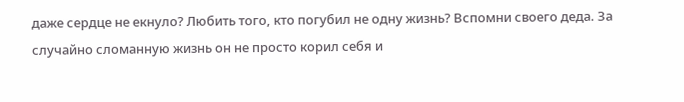даже сердце не екнуло? Любить того, кто погубил не одну жизнь? Вспомни своего деда. За случайно сломанную жизнь он не просто корил себя и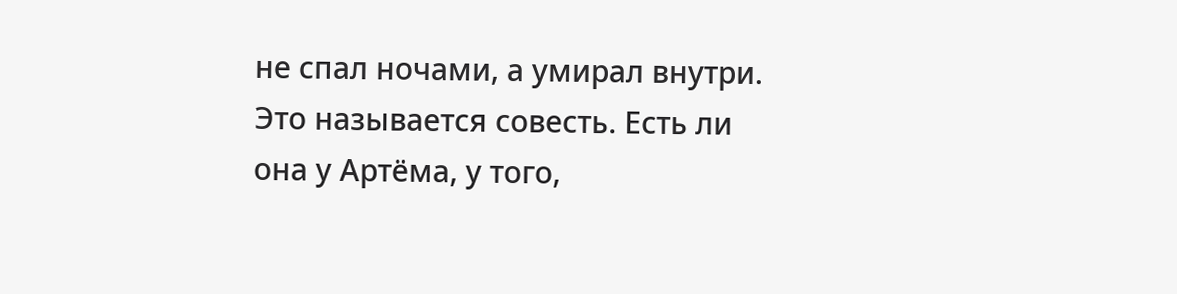не спал ночами, а умирал внутри. Это называется совесть. Есть ли она у Артёма, у того,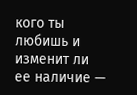кого ты любишь и изменит ли ее наличие —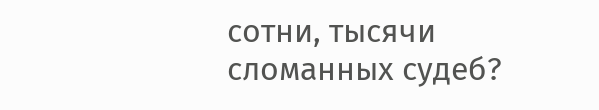сотни, тысячи сломанных судеб?